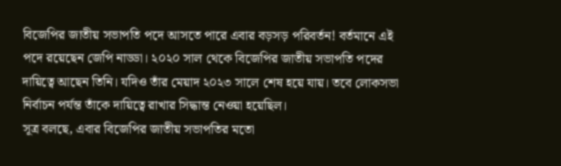বিজেপির জাতীয় সভাপতি পদে আসতে পারে এবার বড়সড় পরিবর্তন! বর্তমানে এই পদে রয়েছেন জেপি নাড্ডা। ২০২০ সাল থেকে বিজেপির জাতীয় সভাপতি পদের দায়িত্বে আছেন তিনি। যদিও তাঁর মেয়াদ ২০২৩ সালে শেষ হয়ে যায়। তবে লোকসভা নির্বাচন পর্যন্ত তাঁকে দায়িত্বে রাখার সিদ্ধান্ত নেওয়া হয়েছিল।
সূত্র বলছে, এবার বিজেপির জাতীয় সভাপতির মতো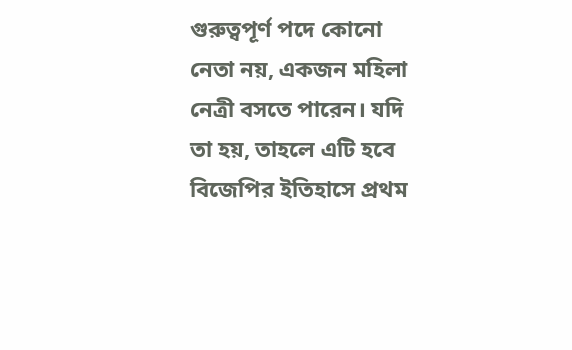গুরুত্বপূর্ণ পদে কোনো নেতা নয়, একজন মহিলা নেত্রী বসতে পারেন। যদি তা হয়, তাহলে এটি হবে বিজেপির ইতিহাসে প্রথম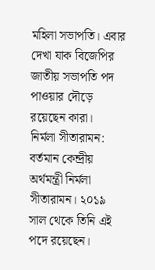মহিলা সভাপতি। এবার দেখা যাক বিজেপির জাতীয় সভাপতি পদ পাওয়ার দৌড়ে রয়েছেন কারা।
নির্মলা সীতারামন: বর্তমান কেন্দ্রীয় অর্থমন্ত্রী নির্মলা সীতারামন। ২০১৯ সাল থেকে তিনি এই পদে রয়েছেন।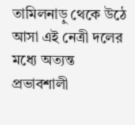তামিলনাড়ু থেকে উঠে আসা এই নেত্রী দলের মধ্যে অত্যন্ত প্রভাবশালী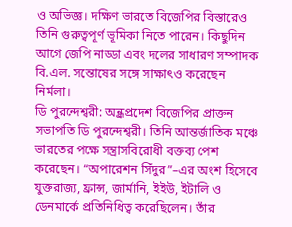ও অভিজ্ঞ। দক্ষিণ ভারতে বিজেপির বিস্তারেও তিনি গুরুত্বপূর্ণ ভূমিকা নিতে পারেন। কিছুদিন আগে জেপি নাড্ডা এবং দলের সাধারণ সম্পাদক বি.এল. সন্তোষের সঙ্গে সাক্ষাৎও করেছেন নির্মলা।
ডি পুরন্দেশ্বরী: অন্ধ্রপ্রদেশ বিজেপির প্রাক্তন সভাপতি ডি পুরন্দেশ্বরী। তিনি আন্তর্জাতিক মঞ্চে ভারতের পক্ষে সন্ত্রাসবিরোধী বক্তব্য পেশ করেছেন। “অপারেশন সিঁদুর”–এর অংশ হিসেবে যুক্তরাজ্য, ফ্রান্স, জার্মানি, ইইউ, ইটালি ও ডেনমার্কে প্রতিনিধিত্ব করেছিলেন। তাঁর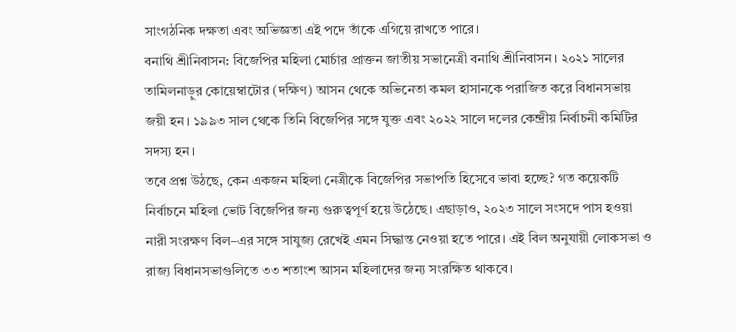সাংগঠনিক দক্ষতা এবং অভিজ্ঞতা এই পদে তাঁকে এগিয়ে রাখতে পারে।
বনাথি শ্রীনিবাসন: বিজেপির মহিলা মোর্চার প্রাক্তন জাতীয় সভানেত্রী বনাথি শ্রীনিবাসন। ২০২১ সালের তামিলনাড়ুর কোয়েম্বাটোর (দক্ষিণ) আসন থেকে অভিনেতা কমল হাসানকে পরাজিত করে বিধানসভায় জয়ী হন। ১৯৯৩ সাল থেকে তিনি বিজেপির সঙ্গে যুক্ত এবং ২০২২ সালে দলের কেন্দ্রীয় নির্বাচনী কমিটির সদস্য হন।
তবে প্রশ্ন উঠছে, কেন একজন মহিলা নেত্রীকে বিজেপির সভাপতি হিসেবে ভাবা হচ্ছে? গত কয়েকটি নির্বাচনে মহিলা ভোট বিজেপির জন্য গুরুত্বপূর্ণ হয়ে উঠেছে। এছাড়াও, ২০২৩ সালে সংসদে পাস হওয়া নারী সংরক্ষণ বিল–এর সঙ্গে সাযুজ্য রেখেই এমন সিদ্ধান্ত নেওয়া হতে পারে। এই বিল অনুযায়ী লোকসভা ও রাজ্য বিধানসভাগুলিতে ৩৩ শতাংশ আসন মহিলাদের জন্য সংরক্ষিত থাকবে।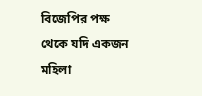বিজেপির পক্ষ থেকে যদি একজন মহিলা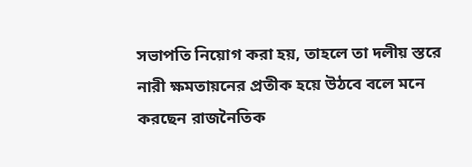সভাপতি নিয়োগ করা হয়, তাহলে তা দলীয় স্তরে নারী ক্ষমতায়নের প্রতীক হয়ে উঠবে বলে মনে করছেন রাজনৈতিক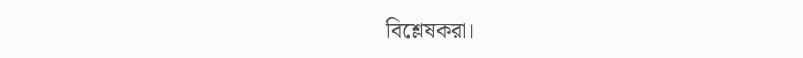বিশ্লেষকরা।